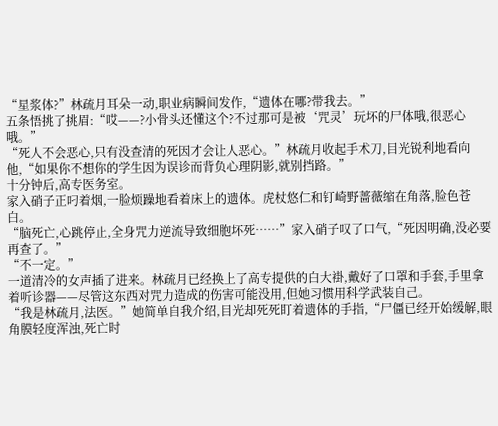“星浆体?”林疏月耳朵一动,职业病瞬间发作,“遗体在哪?带我去。”
五条悟挑了挑眉:“哎——?小骨头还懂这个?不过那可是被‘咒灵’玩坏的尸体哦,很恶心哦。”
“死人不会恶心,只有没查清的死因才会让人恶心。”林疏月收起手术刀,目光锐利地看向他,“如果你不想你的学生因为误诊而背负心理阴影,就别挡路。”
十分钟后,高专医务室。
家入硝子正叼着烟,一脸烦躁地看着床上的遗体。虎杖悠仁和钉崎野蔷薇缩在角落,脸色苍白。
“脑死亡,心跳停止,全身咒力逆流导致细胞坏死……”家入硝子叹了口气,“死因明确,没必要再查了。”
“不一定。”
一道清冷的女声插了进来。林疏月已经换上了高专提供的白大褂,戴好了口罩和手套,手里拿着听诊器——尽管这东西对咒力造成的伤害可能没用,但她习惯用科学武装自己。
“我是林疏月,法医。”她简单自我介绍,目光却死死盯着遗体的手指,“尸僵已经开始缓解,眼角膜轻度浑浊,死亡时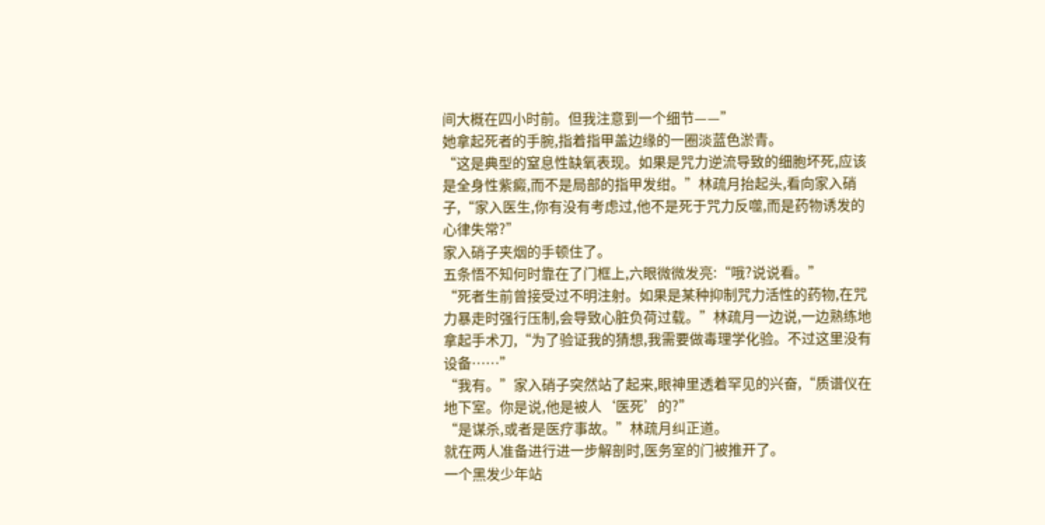间大概在四小时前。但我注意到一个细节——”
她拿起死者的手腕,指着指甲盖边缘的一圈淡蓝色淤青。
“这是典型的窒息性缺氧表现。如果是咒力逆流导致的细胞坏死,应该是全身性紫癜,而不是局部的指甲发绀。”林疏月抬起头,看向家入硝子,“家入医生,你有没有考虑过,他不是死于咒力反噬,而是药物诱发的心律失常?”
家入硝子夹烟的手顿住了。
五条悟不知何时靠在了门框上,六眼微微发亮:“哦?说说看。”
“死者生前曾接受过不明注射。如果是某种抑制咒力活性的药物,在咒力暴走时强行压制,会导致心脏负荷过载。”林疏月一边说,一边熟练地拿起手术刀,“为了验证我的猜想,我需要做毒理学化验。不过这里没有设备……”
“我有。”家入硝子突然站了起来,眼神里透着罕见的兴奋,“质谱仪在地下室。你是说,他是被人‘医死’的?”
“是谋杀,或者是医疗事故。”林疏月纠正道。
就在两人准备进行进一步解剖时,医务室的门被推开了。
一个黑发少年站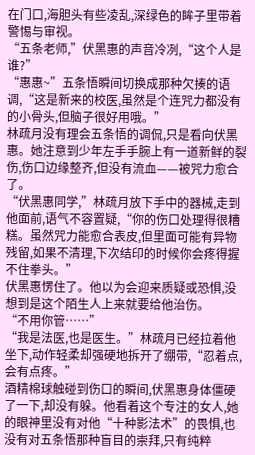在门口,海胆头有些凌乱,深绿色的眸子里带着警惕与审视。
“五条老师,”伏黑惠的声音冷冽,“这个人是谁?”
“惠惠~”五条悟瞬间切换成那种欠揍的语调,“这是新来的校医,虽然是个连咒力都没有的小骨头,但脑子很好用哦。”
林疏月没有理会五条悟的调侃,只是看向伏黑惠。她注意到少年左手手腕上有一道新鲜的裂伤,伤口边缘整齐,但没有流血——被咒力愈合了。
“伏黑惠同学,”林疏月放下手中的器械,走到他面前,语气不容置疑,“你的伤口处理得很糟糕。虽然咒力能愈合表皮,但里面可能有异物残留,如果不清理,下次结印的时候你会疼得握不住拳头。”
伏黑惠愣住了。他以为会迎来质疑或恐惧,没想到是这个陌生人上来就要给他治伤。
“不用你管……”
“我是法医,也是医生。”林疏月已经拉着他坐下,动作轻柔却强硬地拆开了绷带,“忍着点,会有点疼。”
酒精棉球触碰到伤口的瞬间,伏黑惠身体僵硬了一下,却没有躲。他看着这个专注的女人,她的眼神里没有对他“十种影法术”的畏惧,也没有对五条悟那种盲目的崇拜,只有纯粹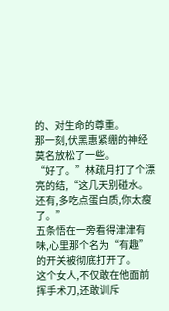的、对生命的尊重。
那一刻,伏黑惠紧绷的神经莫名放松了一些。
“好了。”林疏月打了个漂亮的结,“这几天别碰水。还有,多吃点蛋白质,你太瘦了。”
五条悟在一旁看得津津有味,心里那个名为“有趣”的开关被彻底打开了。
这个女人,不仅敢在他面前挥手术刀,还敢训斥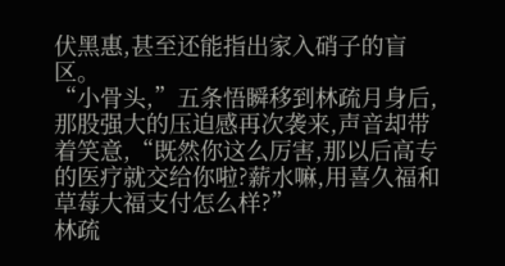伏黑惠,甚至还能指出家入硝子的盲区。
“小骨头,”五条悟瞬移到林疏月身后,那股强大的压迫感再次袭来,声音却带着笑意,“既然你这么厉害,那以后高专的医疗就交给你啦?薪水嘛,用喜久福和草莓大福支付怎么样?”
林疏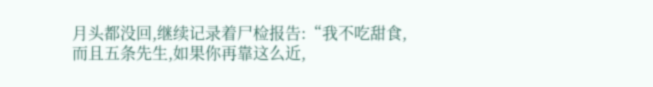月头都没回,继续记录着尸检报告:“我不吃甜食,而且五条先生,如果你再靠这么近,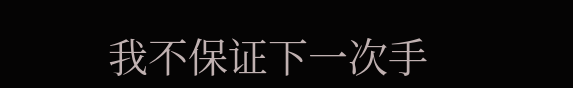我不保证下一次手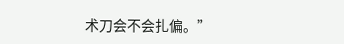术刀会不会扎偏。”